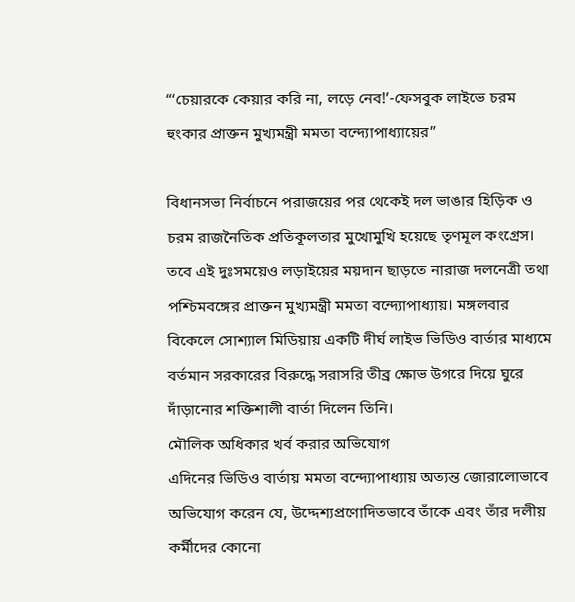“‘চেয়ারকে কেয়ার করি না, লড়ে নেব!’-ফেসবুক লাইভে চরম হুংকার প্রাক্তন মুখ্যমন্ত্রী মমতা বন্দ্যোপাধ্যায়ের”

বিধানসভা নির্বাচনে পরাজয়ের পর থেকেই দল ভাঙার হিড়িক ও চরম রাজনৈতিক প্রতিকূলতার মুখোমুখি হয়েছে তৃণমূল কংগ্রেস। তবে এই দুঃসময়েও লড়াইয়ের ময়দান ছাড়তে নারাজ দলনেত্রী তথা পশ্চিমবঙ্গের প্রাক্তন মুখ্যমন্ত্রী মমতা বন্দ্যোপাধ্যায়। মঙ্গলবার বিকেলে সোশ্যাল মিডিয়ায় একটি দীর্ঘ লাইভ ভিডিও বার্তার মাধ্যমে বর্তমান সরকারের বিরুদ্ধে সরাসরি তীব্র ক্ষোভ উগরে দিয়ে ঘুরে দাঁড়ানোর শক্তিশালী বার্তা দিলেন তিনি।
মৌলিক অধিকার খর্ব করার অভিযোগ
এদিনের ভিডিও বার্তায় মমতা বন্দ্যোপাধ্যায় অত্যন্ত জোরালোভাবে অভিযোগ করেন যে, উদ্দেশ্যপ্রণোদিতভাবে তাঁকে এবং তাঁর দলীয় কর্মীদের কোনো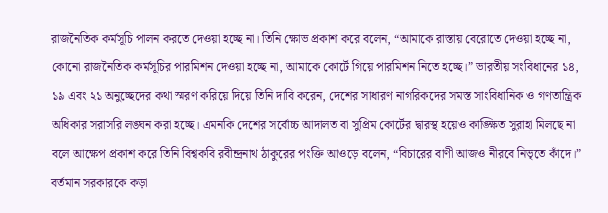রাজনৈতিক কর্মসূচি পালন করতে দেওয়া হচ্ছে না। তিনি ক্ষোভ প্রকাশ করে বলেন, “আমাকে রাস্তায় বেরোতে দেওয়া হচ্ছে না, কোনো রাজনৈতিক কর্মসূচির পারমিশন দেওয়া হচ্ছে না, আমাকে কোর্টে গিয়ে পারমিশন নিতে হচ্ছে।” ভারতীয় সংবিধানের ১৪, ১৯ এবং ২১ অনুচ্ছেদের কথা স্মরণ করিয়ে দিয়ে তিনি দাবি করেন, দেশের সাধারণ নাগরিকদের সমস্ত সাংবিধানিক ও গণতান্ত্রিক অধিকার সরাসরি লঙ্ঘন করা হচ্ছে। এমনকি দেশের সর্বোচ্চ আদালত বা সুপ্রিম কোর্টের দ্বারস্থ হয়েও কাঙ্ক্ষিত সুরাহা মিলছে না বলে আক্ষেপ প্রকাশ করে তিনি বিশ্বকবি রবীন্দ্রনাথ ঠাকুরের পংক্তি আওড়ে বলেন, “বিচারের বাণী আজও নীরবে নিভৃতে কাঁদে।”
বর্তমান সরকারকে কড়া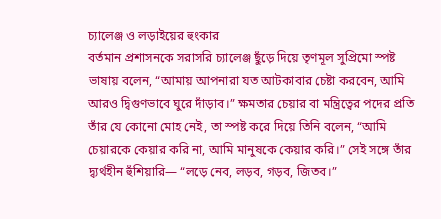চ্যালেঞ্জ ও লড়াইয়ের হুংকার
বর্তমান প্রশাসনকে সরাসরি চ্যালেঞ্জ ছুঁড়ে দিয়ে তৃণমূল সুপ্রিমো স্পষ্ট ভাষায় বলেন, “আমায় আপনারা যত আটকাবার চেষ্টা করবেন, আমি আরও দ্বিগুণভাবে ঘুরে দাঁড়াব।” ক্ষমতার চেয়ার বা মন্ত্রিত্বের পদের প্রতি তাঁর যে কোনো মোহ নেই, তা স্পষ্ট করে দিয়ে তিনি বলেন, “আমি চেয়ারকে কেয়ার করি না, আমি মানুষকে কেয়ার করি।” সেই সঙ্গে তাঁর দ্ব্যর্থহীন হুঁশিয়ারি— “লড়ে নেব, লড়ব, গড়ব, জিতব।”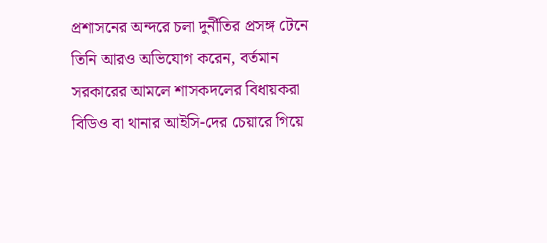প্রশাসনের অন্দরে চলা দুর্নীতির প্রসঙ্গ টেনে তিনি আরও অভিযোগ করেন, বর্তমান সরকারের আমলে শাসকদলের বিধায়করা বিডিও বা থানার আইসি-দের চেয়ারে গিয়ে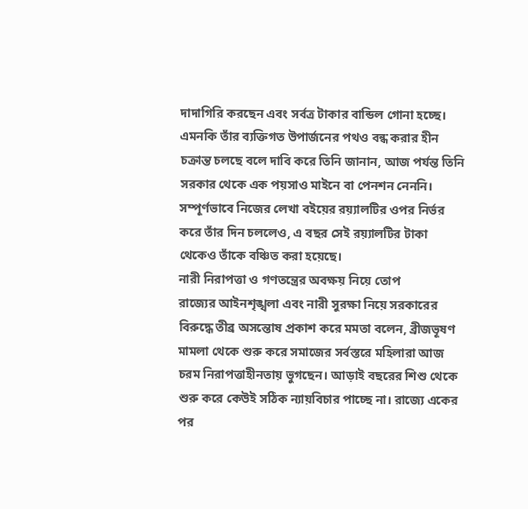দাদাগিরি করছেন এবং সর্বত্র টাকার বান্ডিল গোনা হচ্ছে। এমনকি তাঁর ব্যক্তিগত উপার্জনের পথও বন্ধ করার হীন চক্রান্ত চলছে বলে দাবি করে তিনি জানান, আজ পর্যন্ত তিনি সরকার থেকে এক পয়সাও মাইনে বা পেনশন নেননি। সম্পূর্ণভাবে নিজের লেখা বইয়ের রয়্যালটির ওপর নির্ভর করে তাঁর দিন চললেও, এ বছর সেই রয়্যালটির টাকা থেকেও তাঁকে বঞ্চিত করা হয়েছে।
নারী নিরাপত্তা ও গণতন্ত্রের অবক্ষয় নিয়ে তোপ
রাজ্যের আইনশৃঙ্খলা এবং নারী সুরক্ষা নিয়ে সরকারের বিরুদ্ধে তীব্র অসন্তোষ প্রকাশ করে মমতা বলেন, ব্রীজভূষণ মামলা থেকে শুরু করে সমাজের সর্বস্তরে মহিলারা আজ চরম নিরাপত্তাহীনতায় ভুগছেন। আড়াই বছরের শিশু থেকে শুরু করে কেউই সঠিক ন্যায়বিচার পাচ্ছে না। রাজ্যে একের পর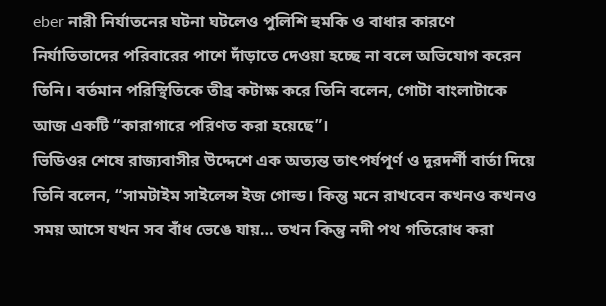eber নারী নির্যাতনের ঘটনা ঘটলেও পুলিশি হুমকি ও বাধার কারণে নির্যাতিতাদের পরিবারের পাশে দাঁড়াতে দেওয়া হচ্ছে না বলে অভিযোগ করেন তিনি। বর্তমান পরিস্থিতিকে তীব্র কটাক্ষ করে তিনি বলেন, গোটা বাংলাটাকে আজ একটি “কারাগারে পরিণত করা হয়েছে”।
ভিডিওর শেষে রাজ্যবাসীর উদ্দেশে এক অত্যন্ত তাৎপর্যপূর্ণ ও দূরদর্শী বার্তা দিয়ে তিনি বলেন, “সামটাইম সাইলেন্স ইজ গোল্ড। কিন্তু মনে রাখবেন কখনও কখনও সময় আসে যখন সব বাঁধ ভেঙে যায়… তখন কিন্তু নদী পথ গতিরোধ করা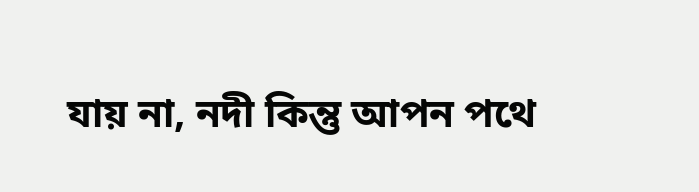যায় না, নদী কিন্তু আপন পথে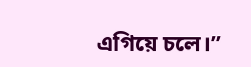এগিয়ে চলে।”